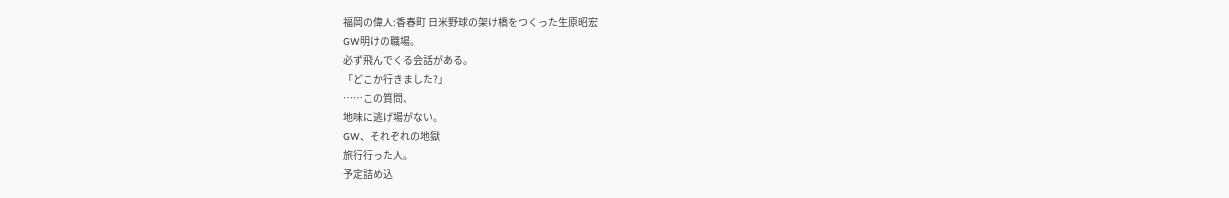福岡の偉人:香春町 日米野球の架け橋をつくった生原昭宏
GW明けの職場。
必ず飛んでくる会話がある。
「どこか行きました?」
……この質問、
地味に逃げ場がない。
GW、それぞれの地獄
旅行行った人。
予定詰め込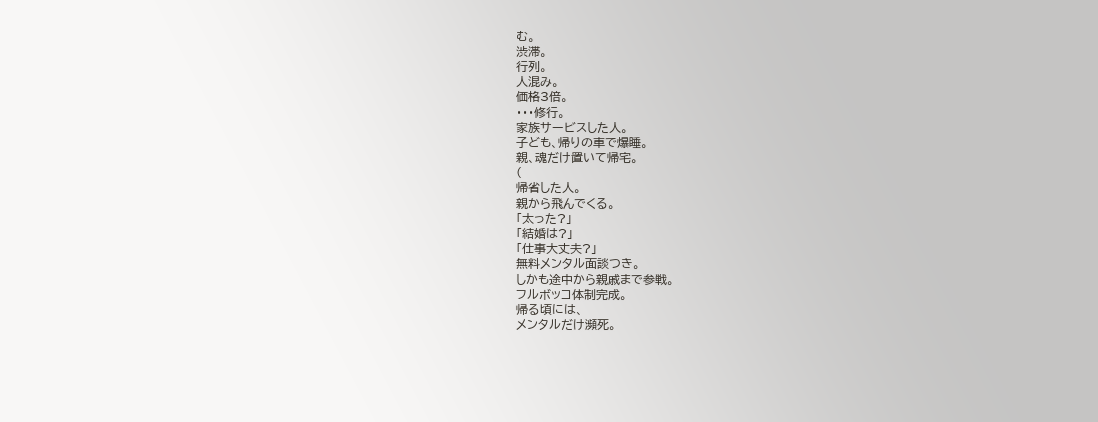む。
渋滞。
行列。
人混み。
価格3倍。
・・・修行。
家族サービスした人。
子ども、帰りの車で爆睡。
親、魂だけ置いて帰宅。
(
帰省した人。
親から飛んでくる。
「太った?」
「結婚は?」
「仕事大丈夫?」
無料メンタル面談つき。
しかも途中から親戚まで参戦。
フルボッコ体制完成。
帰る頃には、
メンタルだけ瀕死。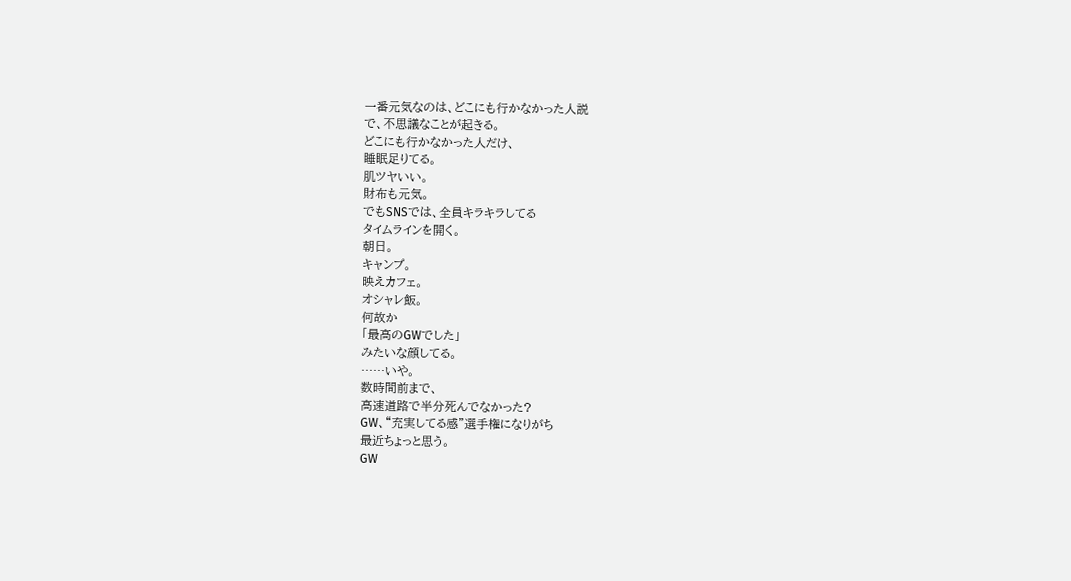一番元気なのは、どこにも行かなかった人説
で、不思議なことが起きる。
どこにも行かなかった人だけ、
睡眠足りてる。
肌ツヤいい。
財布も元気。
でもSNSでは、全員キラキラしてる
タイムラインを開く。
朝日。
キャンプ。
映えカフェ。
オシャレ飯。
何故か
「最高のGWでした」
みたいな顔してる。
……いや。
数時間前まで、
高速道路で半分死んでなかった?
GW、“充実してる感”選手権になりがち
最近ちょっと思う。
GW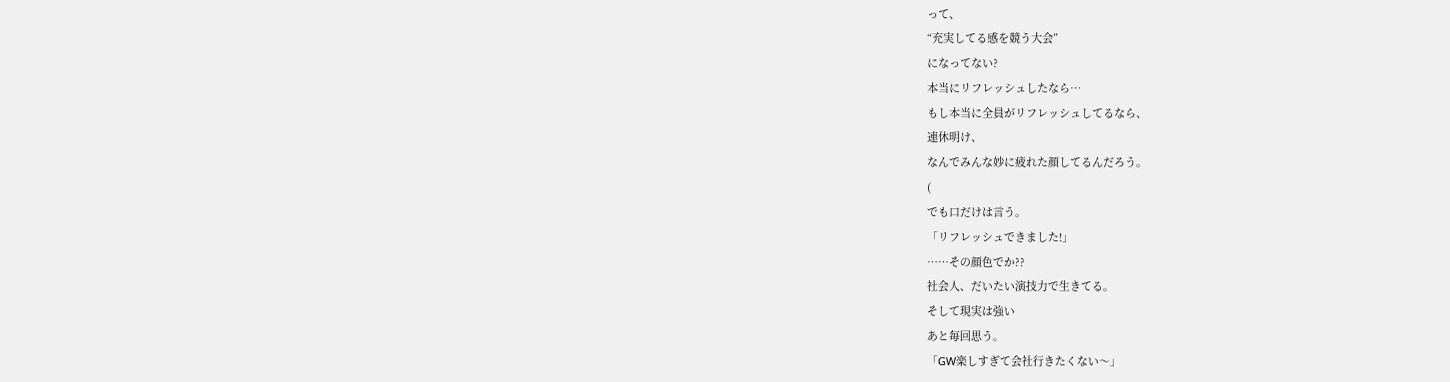って、
“充実してる感を競う大会”
になってない?
本当にリフレッシュしたなら…
もし本当に全員がリフレッシュしてるなら、
連休明け、
なんでみんな妙に疲れた顔してるんだろう。
(
でも口だけは言う。
「リフレッシュできました!」
……その顔色でか??
社会人、だいたい演技力で生きてる。
そして現実は強い
あと毎回思う。
「GW楽しすぎて会社行きたくない〜」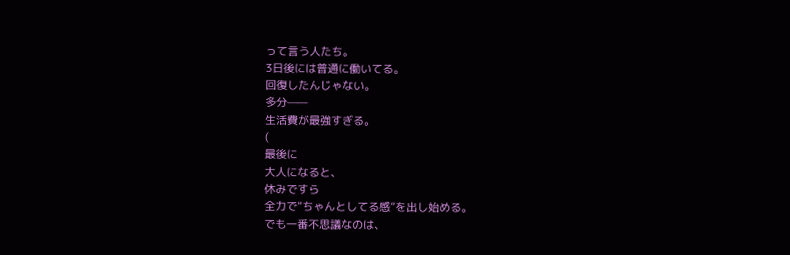って言う人たち。
3日後には普通に働いてる。
回復したんじゃない。
多分——
生活費が最強すぎる。
(
最後に
大人になると、
休みですら
全力で“ちゃんとしてる感”を出し始める。
でも一番不思議なのは、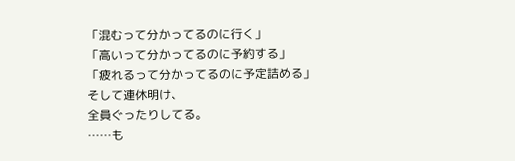「混むって分かってるのに行く」
「高いって分かってるのに予約する」
「疲れるって分かってるのに予定詰める」
そして連休明け、
全員ぐったりしてる。
……も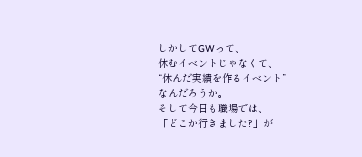しかしてGWって、
休むイベントじゃなくて、
“休んだ実績を作るイベント”
なんだろうか。
そして今日も職場では、
「どこか行きました?」が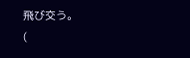飛び交う。
(